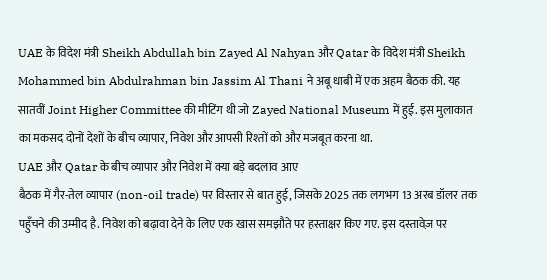UAE के विदेश मंत्री Sheikh Abdullah bin Zayed Al Nahyan और Qatar के विदेश मंत्री Sheikh Mohammed bin Abdulrahman bin Jassim Al Thani ने अबू धाबी में एक अहम बैठक की. यह सातवीं Joint Higher Committee की मीटिंग थी जो Zayed National Museum में हुई. इस मुलाकात का मकसद दोनों देशों के बीच व्यापार, निवेश और आपसी रिश्तों को और मजबूत करना था.
UAE और Qatar के बीच व्यापार और निवेश में क्या बड़े बदलाव आए
बैठक में गैर-तेल व्यापार (non-oil trade) पर विस्तार से बात हुई, जिसके 2025 तक लगभग 13 अरब डॉलर तक पहुँचने की उम्मीद है. निवेश को बढ़ावा देने के लिए एक खास समझौते पर हस्ताक्षर किए गए. इस दस्तावेज़ पर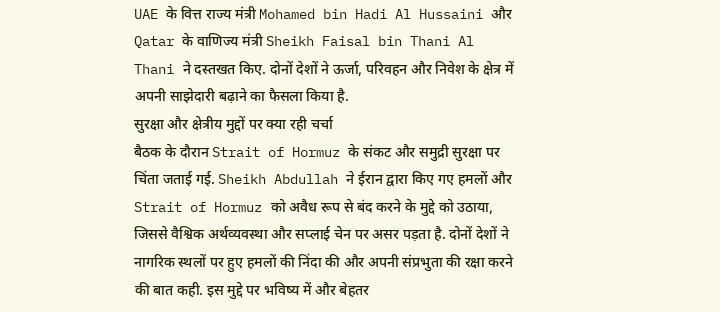UAE के वित्त राज्य मंत्री Mohamed bin Hadi Al Hussaini और Qatar के वाणिज्य मंत्री Sheikh Faisal bin Thani Al Thani ने दस्तखत किए. दोनों देशों ने ऊर्जा, परिवहन और निवेश के क्षेत्र में अपनी साझेदारी बढ़ाने का फैसला किया है.
सुरक्षा और क्षेत्रीय मुद्दों पर क्या रही चर्चा
बैठक के दौरान Strait of Hormuz के संकट और समुद्री सुरक्षा पर चिंता जताई गई. Sheikh Abdullah ने ईरान द्वारा किए गए हमलों और Strait of Hormuz को अवैध रूप से बंद करने के मुद्दे को उठाया, जिससे वैश्विक अर्थव्यवस्था और सप्लाई चेन पर असर पड़ता है. दोनों देशों ने नागरिक स्थलों पर हुए हमलों की निंदा की और अपनी संप्रभुता की रक्षा करने की बात कही. इस मुद्दे पर भविष्य में और बेहतर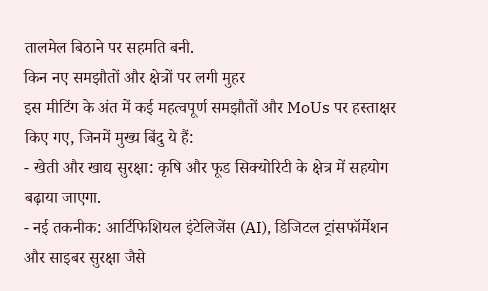तालमेल बिठाने पर सहमति बनी.
किन नए समझौतों और क्षेत्रों पर लगी मुहर
इस मीटिंग के अंत में कई महत्वपूर्ण समझौतों और MoUs पर हस्ताक्षर किए गए, जिनमें मुख्य बिंदु ये हैं:
- खेती और खाद्य सुरक्षा: कृषि और फूड सिक्योरिटी के क्षेत्र में सहयोग बढ़ाया जाएगा.
- नई तकनीक: आर्टिफिशियल इंटेलिजेंस (AI), डिजिटल ट्रांसफॉर्मेशन और साइबर सुरक्षा जैसे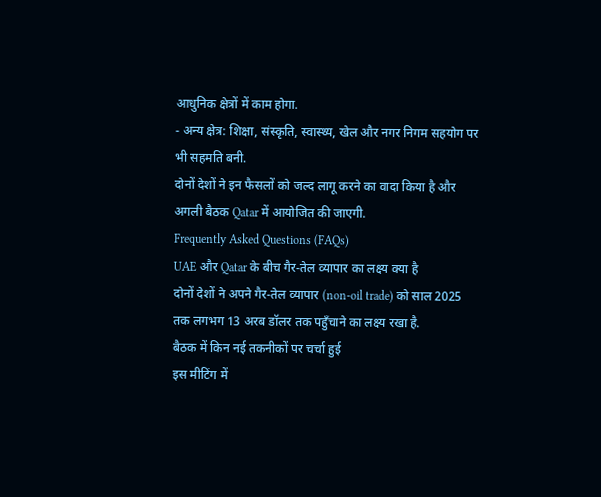आधुनिक क्षेत्रों में काम होगा.
- अन्य क्षेत्र: शिक्षा, संस्कृति, स्वास्थ्य, खेल और नगर निगम सहयोग पर भी सहमति बनी.
दोनों देशों ने इन फैसलों को जल्द लागू करने का वादा किया है और अगली बैठक Qatar में आयोजित की जाएगी.
Frequently Asked Questions (FAQs)
UAE और Qatar के बीच गैर-तेल व्यापार का लक्ष्य क्या है
दोनों देशों ने अपने गैर-तेल व्यापार (non-oil trade) को साल 2025 तक लगभग 13 अरब डॉलर तक पहुँचाने का लक्ष्य रखा है.
बैठक में किन नई तकनीकों पर चर्चा हुई
इस मीटिंग में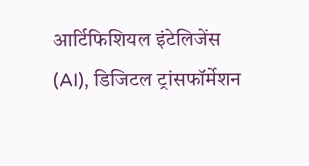आर्टिफिशियल इंटेलिजेंस (AI), डिजिटल ट्रांसफॉर्मेशन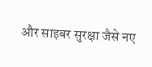और साइबर सुरक्षा जैसे नए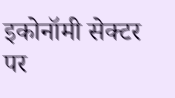इकोनॉमी सेक्टर पर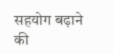सहयोग बढ़ाने की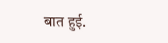बात हुई.